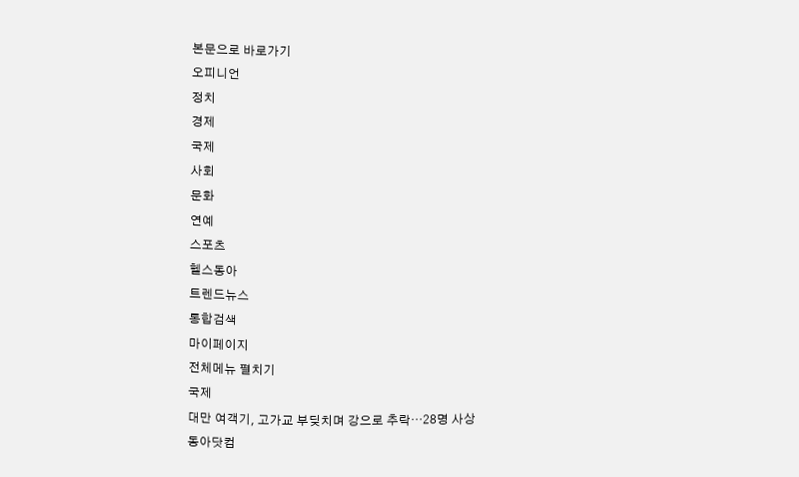본문으로 바로가기
오피니언
정치
경제
국제
사회
문화
연예
스포츠
헬스동아
트렌드뉴스
통합검색
마이페이지
전체메뉴 펼치기
국제
대만 여객기, 고가교 부딪치며 강으로 추락…28명 사상
동아닷컴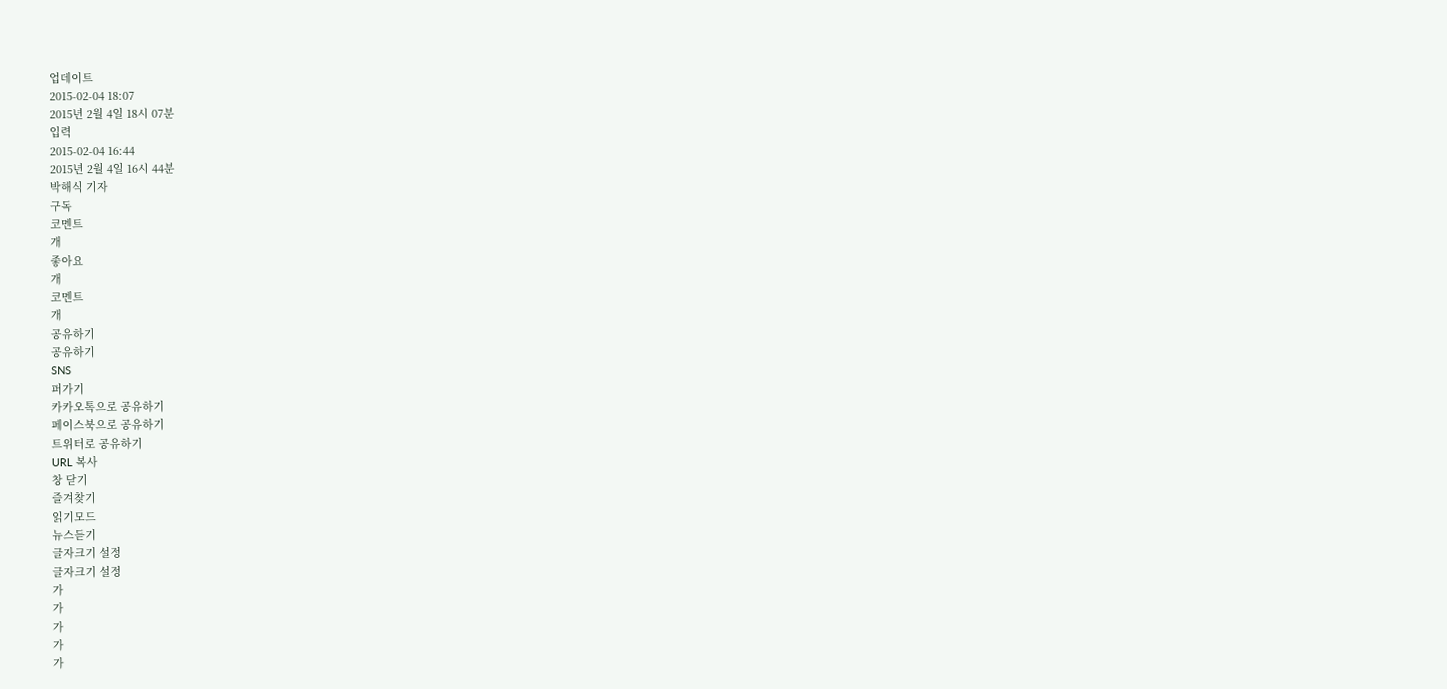업데이트
2015-02-04 18:07
2015년 2월 4일 18시 07분
입력
2015-02-04 16:44
2015년 2월 4일 16시 44분
박해식 기자
구독
코멘트
개
좋아요
개
코멘트
개
공유하기
공유하기
SNS
퍼가기
카카오톡으로 공유하기
페이스북으로 공유하기
트위터로 공유하기
URL 복사
창 닫기
즐겨찾기
읽기모드
뉴스듣기
글자크기 설정
글자크기 설정
가
가
가
가
가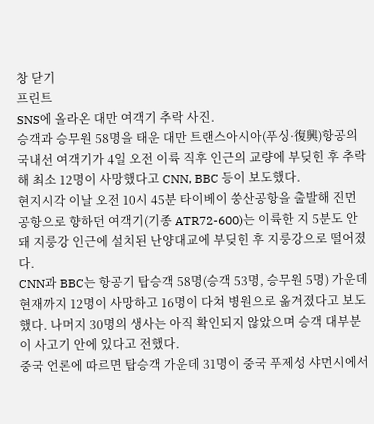창 닫기
프린트
SNS에 올라온 대만 여객기 추락 사진.
승객과 승무원 58명을 태운 대만 트랜스아시아(푸싱·復興)항공의 국내선 여객기가 4일 오전 이륙 직후 인근의 교량에 부딪힌 후 추락해 최소 12명이 사망했다고 CNN, BBC 등이 보도했다.
현지시각 이날 오전 10시 45분 타이베이 쑹산공항을 출발해 진먼공항으로 향하던 여객기(기종 ATR72-600)는 이륙한 지 5분도 안 돼 지룽강 인근에 설치된 난양대교에 부딪힌 후 지룽강으로 떨어졌다.
CNN과 BBC는 항공기 탑승객 58명(승객 53명, 승무원 5명) 가운데 현재까지 12명이 사망하고 16명이 다쳐 병원으로 옮겨졌다고 보도했다. 나머지 30명의 생사는 아직 확인되지 않았으며 승객 대부분이 사고기 안에 있다고 전했다.
중국 언론에 따르면 탑승객 가운데 31명이 중국 푸제성 샤먼시에서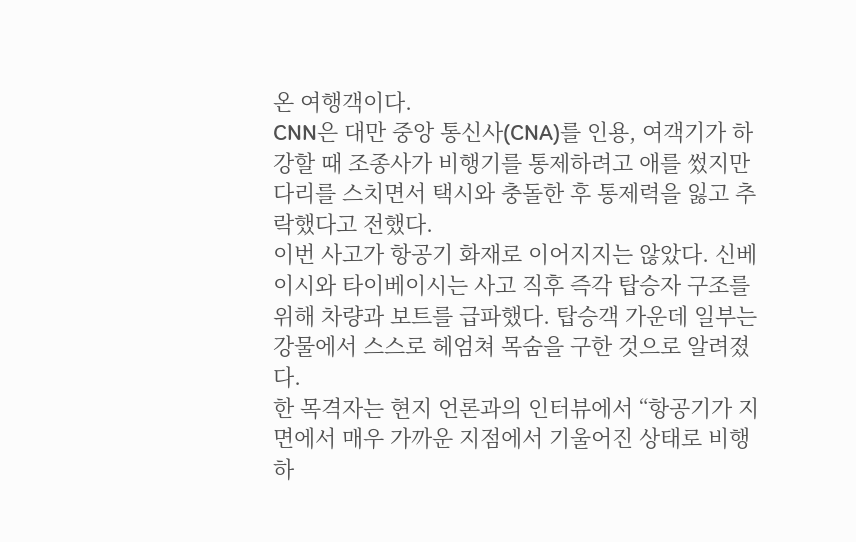온 여행객이다.
CNN은 대만 중앙 통신사(CNA)를 인용, 여객기가 하강할 때 조종사가 비행기를 통제하려고 애를 썼지만 다리를 스치면서 택시와 충돌한 후 통제력을 잃고 추락했다고 전했다.
이번 사고가 항공기 화재로 이어지지는 않았다. 신베이시와 타이베이시는 사고 직후 즉각 탑승자 구조를 위해 차량과 보트를 급파했다. 탑승객 가운데 일부는 강물에서 스스로 헤엄쳐 목숨을 구한 것으로 알려졌다.
한 목격자는 현지 언론과의 인터뷰에서 “항공기가 지면에서 매우 가까운 지점에서 기울어진 상태로 비행하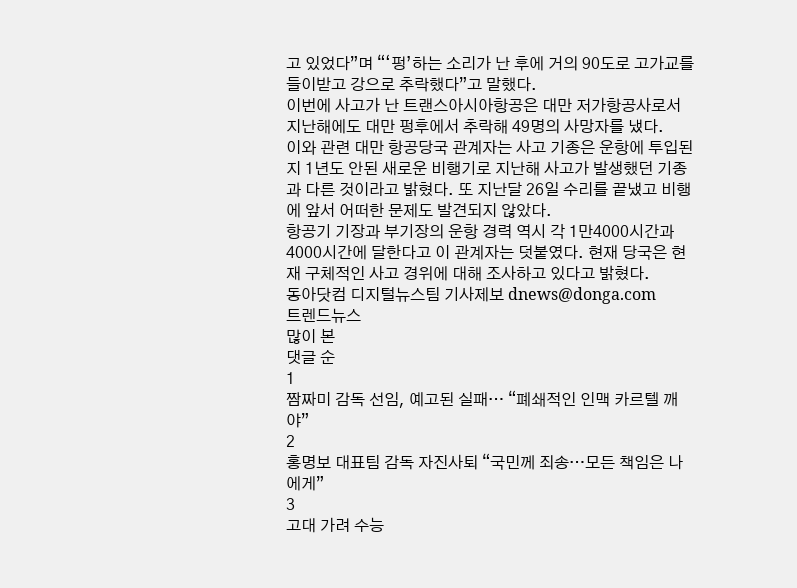고 있었다”며 “‘펑’하는 소리가 난 후에 거의 90도로 고가교를 들이받고 강으로 추락했다”고 말했다.
이번에 사고가 난 트랜스아시아항공은 대만 저가항공사로서 지난해에도 대만 펑후에서 추락해 49명의 사망자를 냈다.
이와 관련 대만 항공당국 관계자는 사고 기종은 운항에 투입된 지 1년도 안된 새로운 비행기로 지난해 사고가 발생했던 기종과 다른 것이라고 밝혔다. 또 지난달 26일 수리를 끝냈고 비행에 앞서 어떠한 문제도 발견되지 않았다.
항공기 기장과 부기장의 운항 경력 역시 각 1만4000시간과 4000시간에 달한다고 이 관계자는 덧붙였다. 현재 당국은 현재 구체적인 사고 경위에 대해 조사하고 있다고 밝혔다.
동아닷컴 디지털뉴스팀 기사제보 dnews@donga.com
트렌드뉴스
많이 본
댓글 순
1
짬짜미 감독 선임, 예고된 실패… “폐쇄적인 인맥 카르텔 깨야”
2
홍명보 대표팀 감독 자진사퇴 “국민께 죄송…모든 책임은 나에게”
3
고대 가려 수능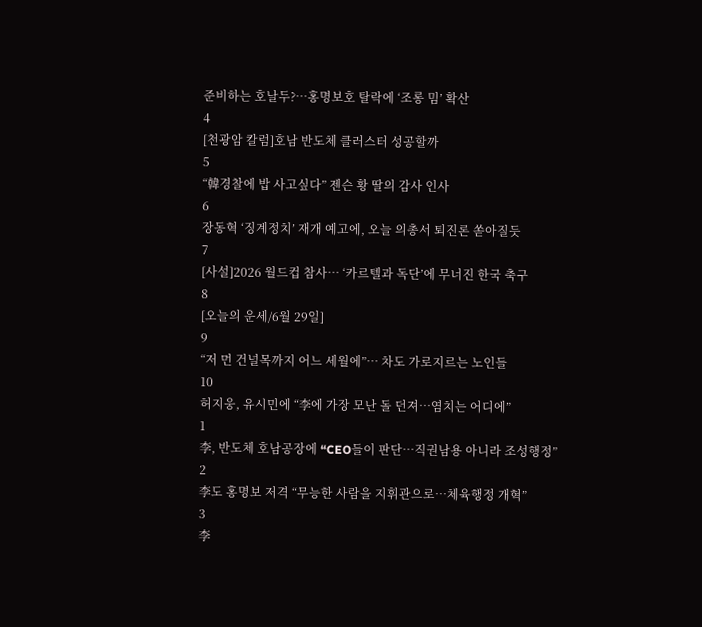준비하는 호날두?…홍명보호 탈락에 ‘조롱 밈’ 확산
4
[천광암 칼럼]호남 반도체 클러스터 성공할까
5
“韓경찰에 밥 사고싶다” 젠슨 황 딸의 감사 인사
6
장동혁 ‘징계정치’ 재개 예고에, 오늘 의총서 퇴진론 쏟아질듯
7
[사설]2026 월드컵 참사… ‘카르텔과 독단’에 무너진 한국 축구
8
[오늘의 운세/6월 29일]
9
“저 먼 건널목까지 어느 세월에”… 차도 가로지르는 노인들
10
허지웅, 유시민에 “李에 가장 모난 돌 던져…염치는 어디에”
1
李, 반도체 호남공장에 “CEO들이 판단…직권남용 아니라 조성행정”
2
李도 홍명보 저격 “무능한 사람을 지휘관으로…체육행정 개혁”
3
李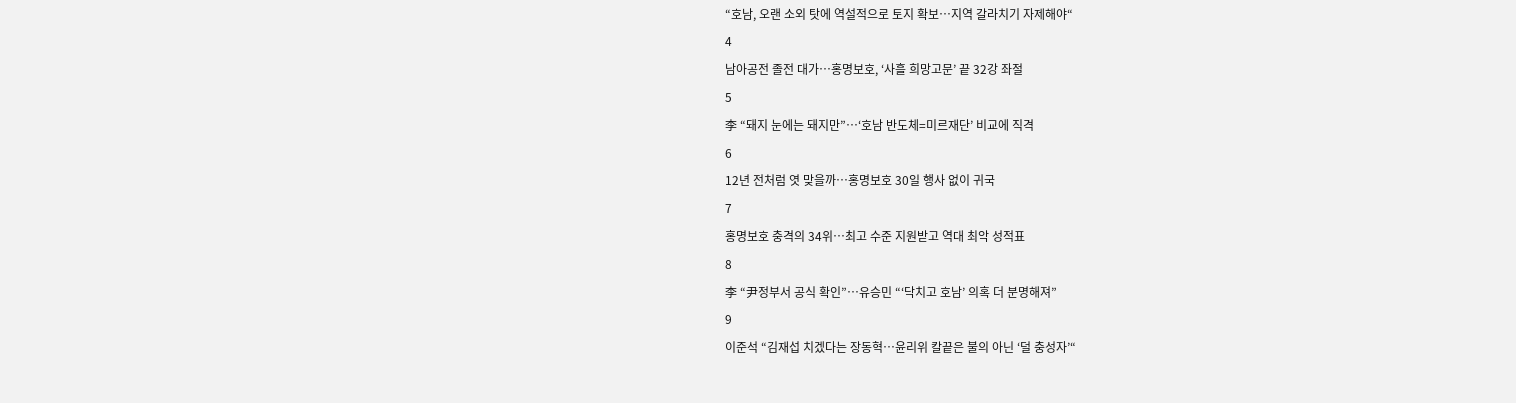“호남, 오랜 소외 탓에 역설적으로 토지 확보…지역 갈라치기 자제해야“
4
남아공전 졸전 대가…홍명보호, ‘사흘 희망고문’ 끝 32강 좌절
5
李 “돼지 눈에는 돼지만”…‘호남 반도체=미르재단’ 비교에 직격
6
12년 전처럼 엿 맞을까…홍명보호 30일 행사 없이 귀국
7
홍명보호 충격의 34위…최고 수준 지원받고 역대 최악 성적표
8
李 “尹정부서 공식 확인”…유승민 “‘닥치고 호남’ 의혹 더 분명해져”
9
이준석 “김재섭 치겠다는 장동혁…윤리위 칼끝은 불의 아닌 ‘덜 충성자’“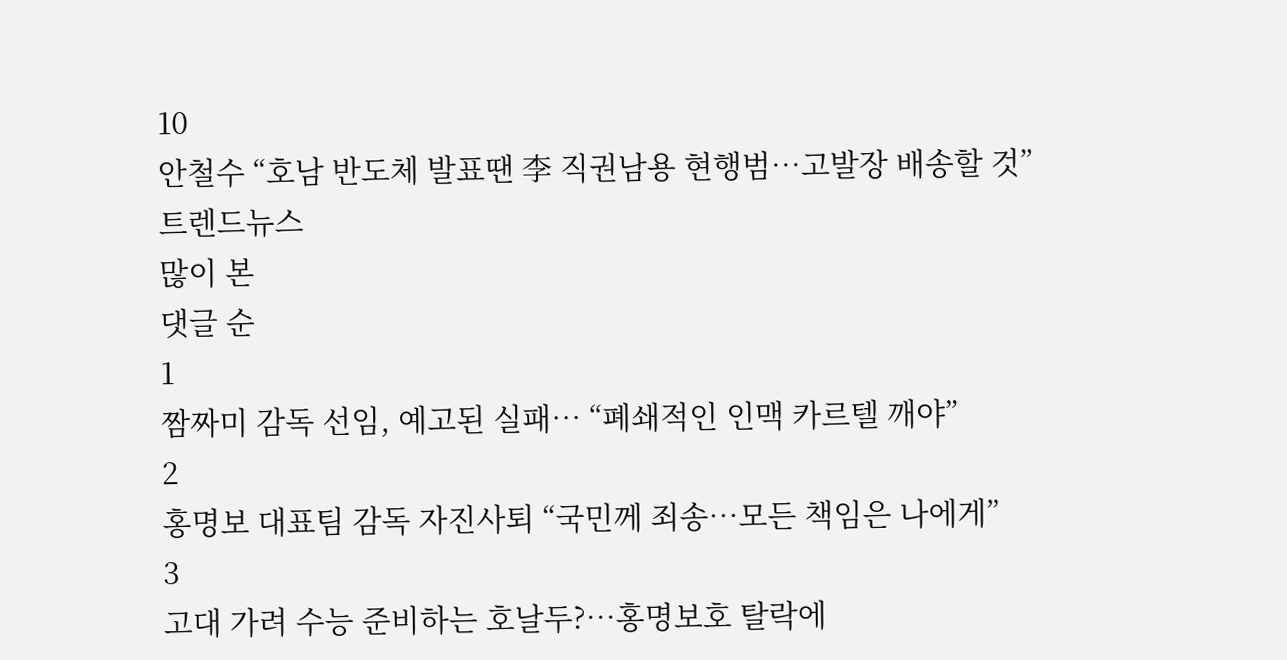10
안철수 “호남 반도체 발표땐 李 직권남용 현행범…고발장 배송할 것”
트렌드뉴스
많이 본
댓글 순
1
짬짜미 감독 선임, 예고된 실패… “폐쇄적인 인맥 카르텔 깨야”
2
홍명보 대표팀 감독 자진사퇴 “국민께 죄송…모든 책임은 나에게”
3
고대 가려 수능 준비하는 호날두?…홍명보호 탈락에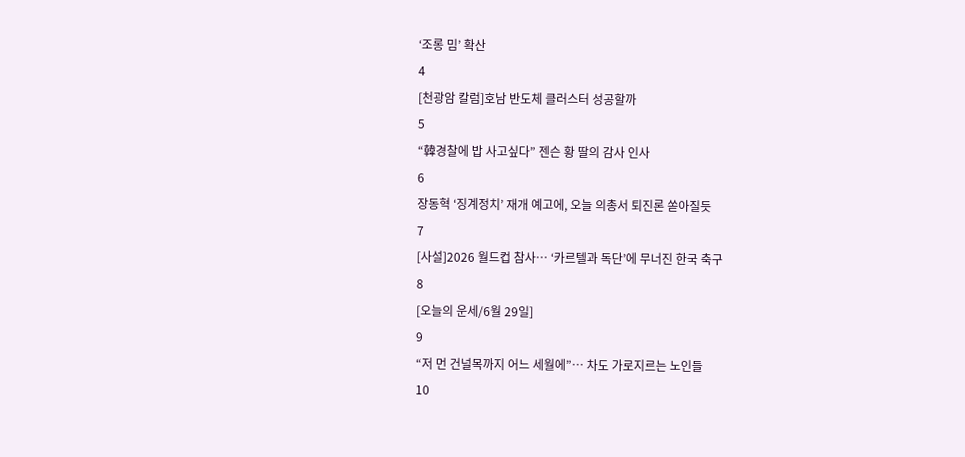‘조롱 밈’ 확산
4
[천광암 칼럼]호남 반도체 클러스터 성공할까
5
“韓경찰에 밥 사고싶다” 젠슨 황 딸의 감사 인사
6
장동혁 ‘징계정치’ 재개 예고에, 오늘 의총서 퇴진론 쏟아질듯
7
[사설]2026 월드컵 참사… ‘카르텔과 독단’에 무너진 한국 축구
8
[오늘의 운세/6월 29일]
9
“저 먼 건널목까지 어느 세월에”… 차도 가로지르는 노인들
10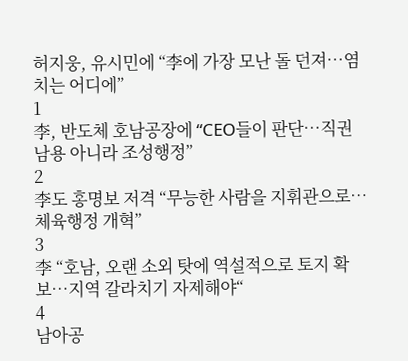허지웅, 유시민에 “李에 가장 모난 돌 던져…염치는 어디에”
1
李, 반도체 호남공장에 “CEO들이 판단…직권남용 아니라 조성행정”
2
李도 홍명보 저격 “무능한 사람을 지휘관으로…체육행정 개혁”
3
李 “호남, 오랜 소외 탓에 역설적으로 토지 확보…지역 갈라치기 자제해야“
4
남아공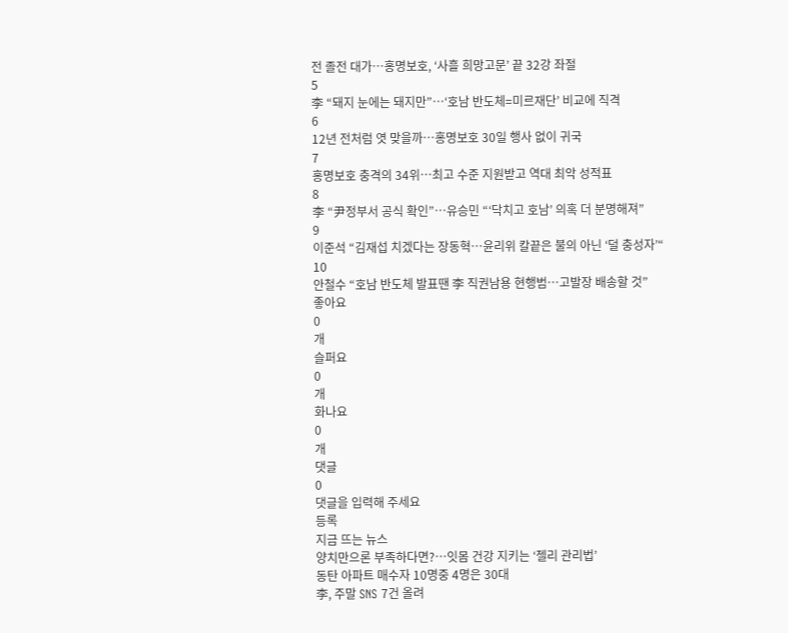전 졸전 대가…홍명보호, ‘사흘 희망고문’ 끝 32강 좌절
5
李 “돼지 눈에는 돼지만”…‘호남 반도체=미르재단’ 비교에 직격
6
12년 전처럼 엿 맞을까…홍명보호 30일 행사 없이 귀국
7
홍명보호 충격의 34위…최고 수준 지원받고 역대 최악 성적표
8
李 “尹정부서 공식 확인”…유승민 “‘닥치고 호남’ 의혹 더 분명해져”
9
이준석 “김재섭 치겠다는 장동혁…윤리위 칼끝은 불의 아닌 ‘덜 충성자’“
10
안철수 “호남 반도체 발표땐 李 직권남용 현행범…고발장 배송할 것”
좋아요
0
개
슬퍼요
0
개
화나요
0
개
댓글
0
댓글을 입력해 주세요
등록
지금 뜨는 뉴스
양치만으론 부족하다면?…잇몸 건강 지키는 ‘젤리 관리법’
동탄 아파트 매수자 10명중 4명은 30대
李, 주말 SNS 7건 올려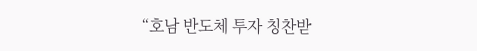“호남 반도체 투자 칭찬받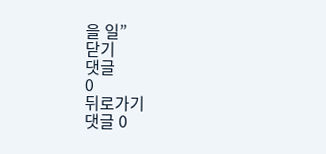을 일”
닫기
댓글
0
뒤로가기
댓글 0